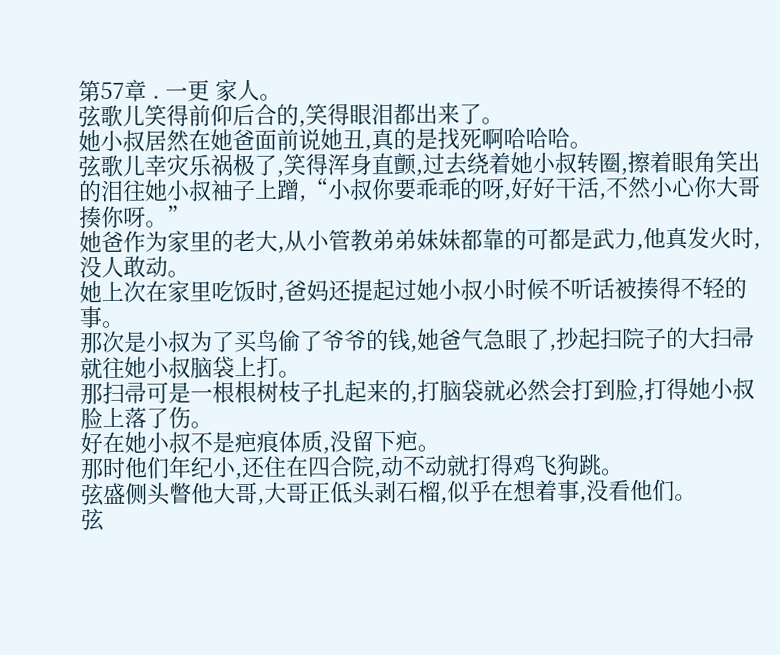第57章 . 一更 家人。
弦歌儿笑得前仰后合的,笑得眼泪都出来了。
她小叔居然在她爸面前说她丑,真的是找死啊哈哈哈。
弦歌儿幸灾乐祸极了,笑得浑身直颤,过去绕着她小叔转圈,擦着眼角笑出的泪往她小叔袖子上蹭,“小叔你要乖乖的呀,好好干活,不然小心你大哥揍你呀。”
她爸作为家里的老大,从小管教弟弟妹妹都靠的可都是武力,他真发火时,没人敢动。
她上次在家里吃饭时,爸妈还提起过她小叔小时候不听话被揍得不轻的事。
那次是小叔为了买鸟偷了爷爷的钱,她爸气急眼了,抄起扫院子的大扫帚就往她小叔脑袋上打。
那扫帚可是一根根树枝子扎起来的,打脑袋就必然会打到脸,打得她小叔脸上落了伤。
好在她小叔不是疤痕体质,没留下疤。
那时他们年纪小,还住在四合院,动不动就打得鸡飞狗跳。
弦盛侧头瞥他大哥,大哥正低头剥石榴,似乎在想着事,没看他们。
弦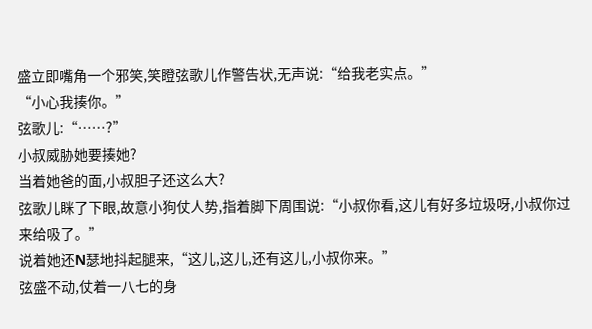盛立即嘴角一个邪笑,笑瞪弦歌儿作警告状,无声说:“给我老实点。”
“小心我揍你。”
弦歌儿:“……?”
小叔威胁她要揍她?
当着她爸的面,小叔胆子还这么大?
弦歌儿眯了下眼,故意小狗仗人势,指着脚下周围说:“小叔你看,这儿有好多垃圾呀,小叔你过来给吸了。”
说着她还N瑟地抖起腿来,“这儿,这儿,还有这儿,小叔你来。”
弦盛不动,仗着一八七的身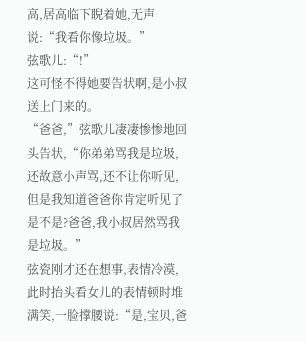高,居高临下睨着她,无声说:“我看你像垃圾。”
弦歌儿:“!”
这可怪不得她要告状啊,是小叔送上门来的。
“爸爸,”弦歌儿凄凄惨惨地回头告状,“你弟弟骂我是垃圾,还故意小声骂,还不让你听见,但是我知道爸爸你肯定听见了是不是?爸爸,我小叔居然骂我是垃圾。”
弦瓷刚才还在想事,表情冷漠,此时抬头看女儿的表情顿时堆满笑,一脸撑腰说:“是,宝贝,爸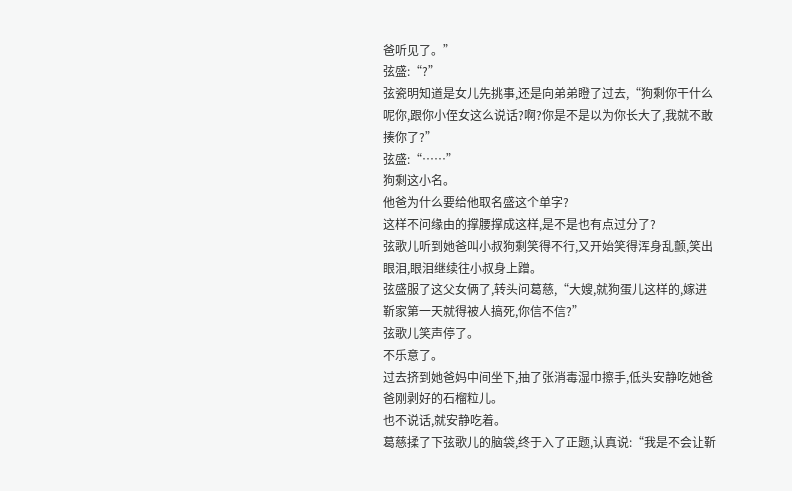爸听见了。”
弦盛:“?”
弦瓷明知道是女儿先挑事,还是向弟弟瞪了过去,“狗剩你干什么呢你,跟你小侄女这么说话?啊?你是不是以为你长大了,我就不敢揍你了?”
弦盛:“……”
狗剩这小名。
他爸为什么要给他取名盛这个单字?
这样不问缘由的撑腰撑成这样,是不是也有点过分了?
弦歌儿听到她爸叫小叔狗剩笑得不行,又开始笑得浑身乱颤,笑出眼泪,眼泪继续往小叔身上蹭。
弦盛服了这父女俩了,转头问葛慈,“大嫂,就狗蛋儿这样的,嫁进靳家第一天就得被人搞死,你信不信?”
弦歌儿笑声停了。
不乐意了。
过去挤到她爸妈中间坐下,抽了张消毒湿巾擦手,低头安静吃她爸爸刚剥好的石榴粒儿。
也不说话,就安静吃着。
葛慈揉了下弦歌儿的脑袋,终于入了正题,认真说:“我是不会让靳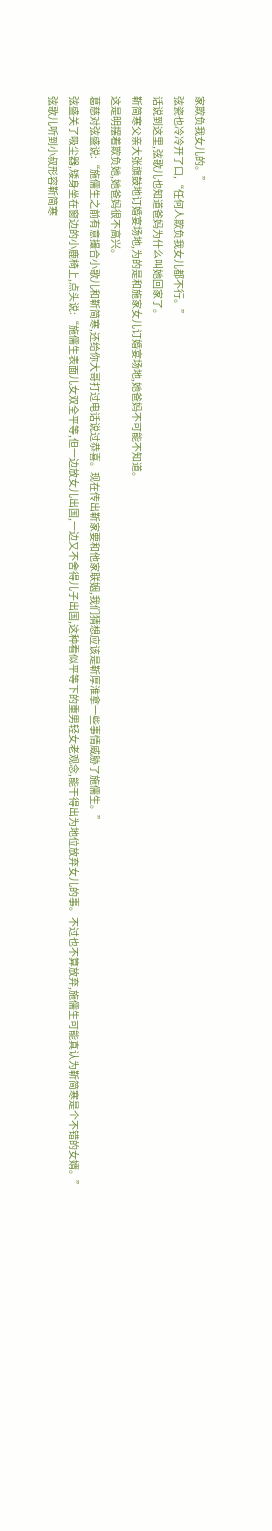家欺负我女儿的。”
弦瓷也冷冷开了口,“任何人欺负我女儿都不行。”
话说到这里,弦歌儿也知道爸妈为什么叫她回家了。
靳简寒父亲大张旗鼓地订婚宴场地,为的是和施家女儿订婚宴场地,她爸妈不可能不知道。
这是明摆着欺负她,她爸妈很不高兴。
葛慈对弦盛说:“施儒生之前有意撮合小歌儿和靳简寒,还给你大哥打过电话说过恭喜。现在传出靳家要和他家联姻,我们猜想应该是靳厚淮拿一些事情威胁了施儒生。”
弦盛关了吸尘器,矮身坐在窗边的小鹿椅上,点头说:“施儒生表面儿女双全平等,但一边放女儿出国,一边又不舍得儿子出国,这种看似平等下的重男轻女老观念,能干得出为地位放弃女儿的事。不过也不算放弃,施儒生可能真认为靳简寒是个不错的女婿。”
弦歌儿听到小叔形容靳简寒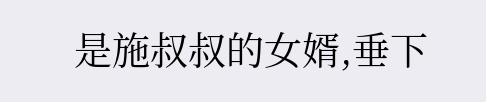是施叔叔的女婿,垂下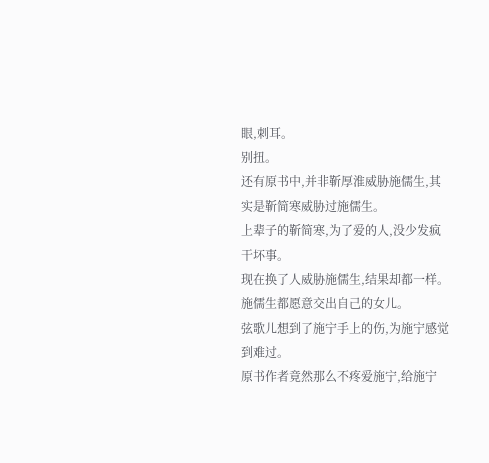眼,刺耳。
别扭。
还有原书中,并非靳厚淮威胁施儒生,其实是靳简寒威胁过施儒生。
上辈子的靳简寒,为了爱的人,没少发疯干坏事。
现在换了人威胁施儒生,结果却都一样。
施儒生都愿意交出自己的女儿。
弦歌儿想到了施宁手上的伤,为施宁感觉到难过。
原书作者竟然那么不疼爱施宁,给施宁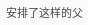安排了这样的父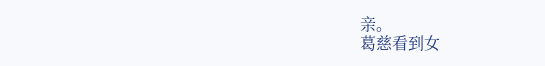亲。
葛慈看到女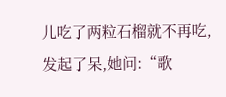儿吃了两粒石榴就不再吃,发起了呆,她问:“歌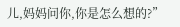儿,妈妈问你,你是怎么想的?”